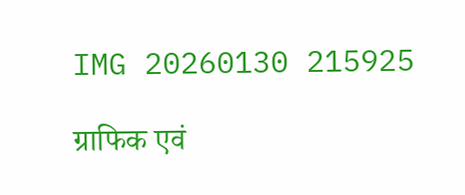IMG 20260130 215925

ग्राफिक एवं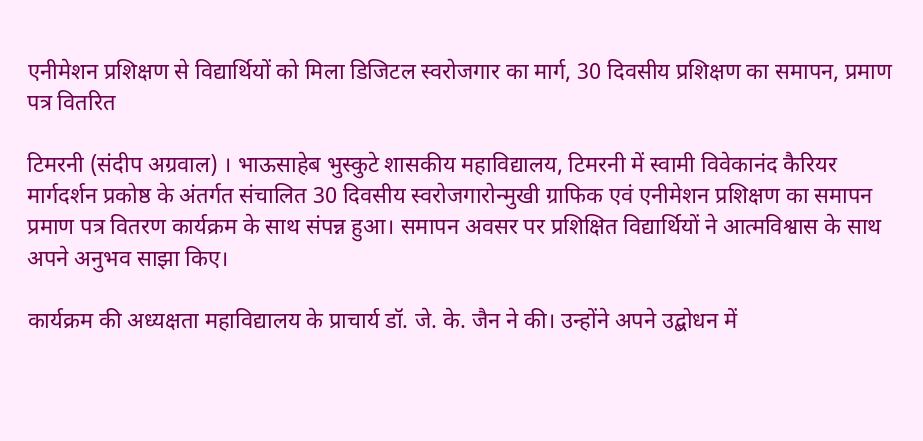एनीमेशन प्रशिक्षण से विद्यार्थियों को मिला डिजिटल स्वरोजगार का मार्ग, 30 दिवसीय प्रशिक्षण का समापन, प्रमाण पत्र वितरित

टिमरनी (संदीप अग्रवाल) । भाऊसाहेब भुस्कुटे शासकीय महाविद्यालय, टिमरनी में स्वामी विवेकानंद कैरियर मार्गदर्शन प्रकोष्ठ के अंतर्गत संचालित 30 दिवसीय स्वरोजगारोन्मुखी ग्राफिक एवं एनीमेशन प्रशिक्षण का समापन प्रमाण पत्र वितरण कार्यक्रम के साथ संपन्न हुआ। समापन अवसर पर प्रशिक्षित विद्यार्थियों ने आत्मविश्वास के साथ अपने अनुभव साझा किए।

कार्यक्रम की अध्यक्षता महाविद्यालय के प्राचार्य डॉ. जे. के. जैन ने की। उन्होंने अपने उद्बोधन में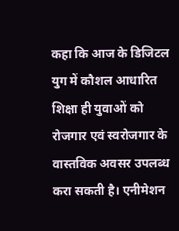कहा कि आज के डिजिटल युग में कौशल आधारित शिक्षा ही युवाओं को रोजगार एवं स्वरोजगार के वास्तविक अवसर उपलब्ध करा सकती है। एनीमेशन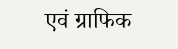एवं ग्राफिक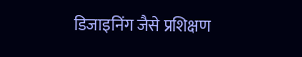डिजाइनिंग जैसे प्रशिक्षण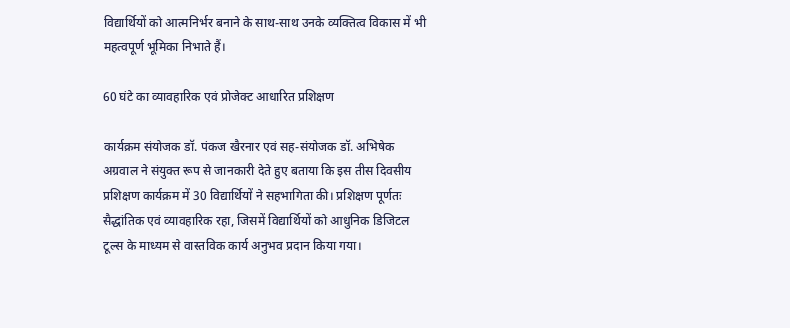विद्यार्थियों को आत्मनिर्भर बनाने के साथ-साथ उनके व्यक्तित्व विकास में भी महत्वपूर्ण भूमिका निभाते हैं।

60 घंटे का व्यावहारिक एवं प्रोजेक्ट आधारित प्रशिक्षण

कार्यक्रम संयोजक डॉ. पंकज खैरनार एवं सह-संयोजक डॉ. अभिषेक अग्रवाल ने संयुक्त रूप से जानकारी देते हुए बताया कि इस तीस दिवसीय प्रशिक्षण कार्यक्रम में 30 विद्यार्थियों ने सहभागिता की। प्रशिक्षण पूर्णतः सैद्धांतिक एवं व्यावहारिक रहा, जिसमें विद्यार्थियों को आधुनिक डिजिटल टूल्स के माध्यम से वास्तविक कार्य अनुभव प्रदान किया गया।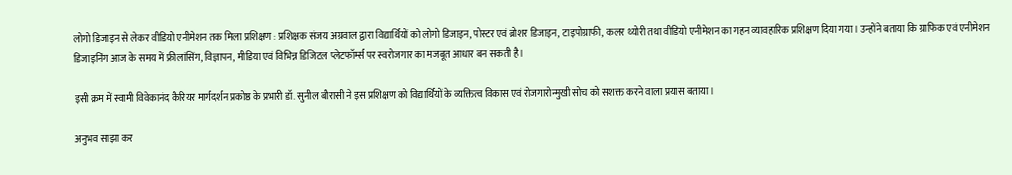लोगो डिजाइन से लेकर वीडियो एनीमेशन तक मिला प्रशिक्षण : प्रशिक्षक संजय अग्रवाल द्वारा विद्यार्थियों को लोगो डिजाइन, पोस्टर एवं ब्रोशर डिजाइन, टाइपोग्राफी, कलर थ्योरी तथा वीडियो एनीमेशन का गहन व्यावहारिक प्रशिक्षण दिया गया। उन्होंने बताया कि ग्राफिक एवं एनीमेशन डिजाइनिंग आज के समय में फ्रीलांसिंग, विज्ञापन, मीडिया एवं विभिन्न डिजिटल प्लेटफॉर्म्स पर स्वरोजगार का मजबूत आधार बन सकती है।

इसी क्रम में स्वामी विवेकानंद कैरियर मार्गदर्शन प्रकोष्ठ के प्रभारी डॉ. सुनील बौरासी ने इस प्रशिक्षण को विद्यार्थियों के व्यक्तित्व विकास एवं रोजगारोन्मुखी सोच को सशक्त करने वाला प्रयास बताया।

अनुभव साझा कर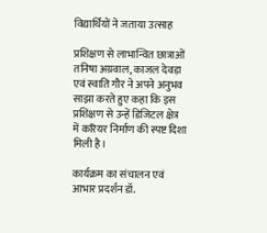विद्यार्थियों ने जताया उत्साह

प्रशिक्षण से लाभान्वित छात्राओं तनिषा अग्रवाल, काजल देवड़ा एवं स्वाति गौर ने अपने अनुभव साझा करते हुए कहा कि इस प्रशिक्षण से उन्हें डिजिटल क्षेत्र में करियर निर्माण की स्पष्ट दिशा मिली है।

कार्यक्रम का संचालन एवं आभार प्रदर्शन डॉ.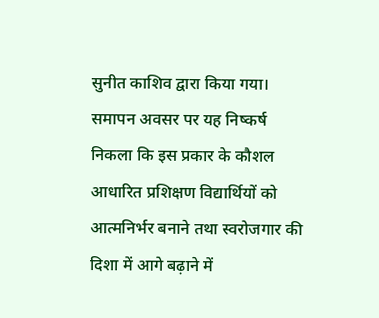सुनीत काशिव द्वारा किया गया। समापन अवसर पर यह निष्कर्ष निकला कि इस प्रकार के कौशल आधारित प्रशिक्षण विद्यार्थियों को आत्मनिर्भर बनाने तथा स्वरोजगार की दिशा में आगे बढ़ाने में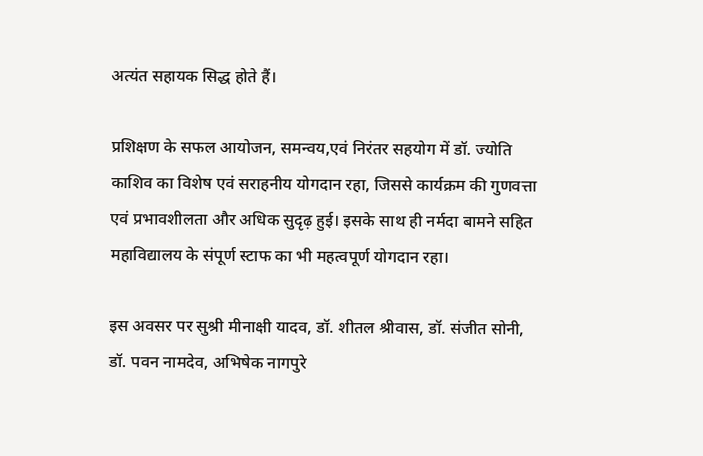अत्यंत सहायक सिद्ध होते हैं।

प्रशिक्षण के सफल आयोजन, समन्वय,एवं निरंतर सहयोग में डॉ. ज्योति काशिव का विशेष एवं सराहनीय योगदान रहा, जिससे कार्यक्रम की गुणवत्ता एवं प्रभावशीलता और अधिक सुदृढ़ हुई। इसके साथ ही नर्मदा बामने सहित महाविद्यालय के संपूर्ण स्टाफ का भी महत्वपूर्ण योगदान रहा।

इस अवसर पर सुश्री मीनाक्षी यादव, डॉ. शीतल श्रीवास, डॉ. संजीत सोनी, डॉ. पवन नामदेव, अभिषेक नागपुरे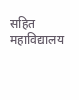सहित महाविद्यालय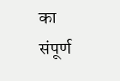का संपूर्ण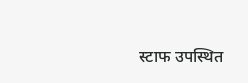स्टाफ उपस्थित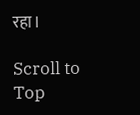रहा।

Scroll to Top